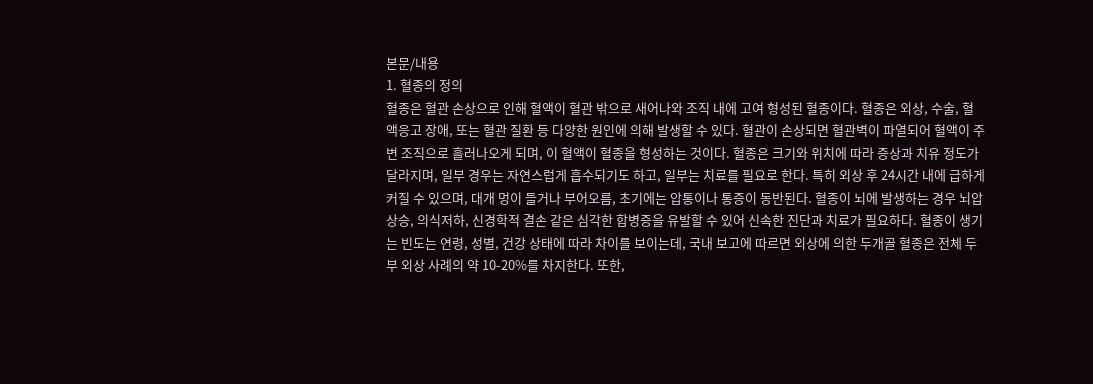본문/내용
1. 혈종의 정의
혈종은 혈관 손상으로 인해 혈액이 혈관 밖으로 새어나와 조직 내에 고여 형성된 혈종이다. 혈종은 외상, 수술, 혈액응고 장애, 또는 혈관 질환 등 다양한 원인에 의해 발생할 수 있다. 혈관이 손상되면 혈관벽이 파열되어 혈액이 주변 조직으로 흘러나오게 되며, 이 혈액이 혈종을 형성하는 것이다. 혈종은 크기와 위치에 따라 증상과 치유 정도가 달라지며, 일부 경우는 자연스럽게 흡수되기도 하고, 일부는 치료를 필요로 한다. 특히 외상 후 24시간 내에 급하게 커질 수 있으며, 대개 멍이 들거나 부어오름, 초기에는 압통이나 통증이 동반된다. 혈종이 뇌에 발생하는 경우 뇌압상승, 의식저하, 신경학적 결손 같은 심각한 합병증을 유발할 수 있어 신속한 진단과 치료가 필요하다. 혈종이 생기는 빈도는 연령, 성별, 건강 상태에 따라 차이를 보이는데, 국내 보고에 따르면 외상에 의한 두개골 혈종은 전체 두부 외상 사례의 약 10-20%를 차지한다. 또한,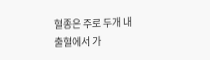혈종은 주로 두개 내 출혈에서 가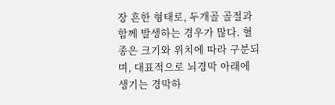장 흔한 형태로, 두개골 골절과 함께 발생하는 경우가 많다. 혈종은 크기와 위치에 따라 구분되며, 대표적으로 뇌경막 아래에 생기는 경막하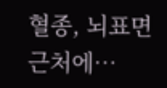혈종, 뇌표면 근처에…